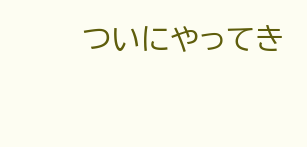ついにやってき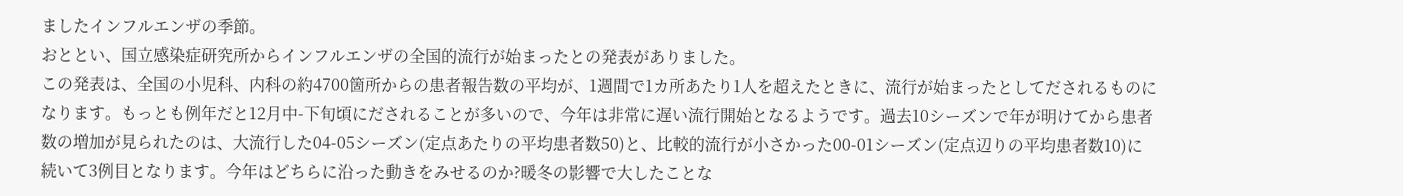ましたインフルエンザの季節。
おととい、国立感染症研究所からインフルエンザの全国的流行が始まったとの発表がありました。
この発表は、全国の小児科、内科の約4700箇所からの患者報告数の平均が、1週間で1カ所あたり1人を超えたときに、流行が始まったとしてだされるものになります。もっとも例年だと12月中-下旬頃にだされることが多いので、今年は非常に遅い流行開始となるようです。過去10シーズンで年が明けてから患者数の増加が見られたのは、大流行した04-05シーズン(定点あたりの平均患者数50)と、比較的流行が小さかった00-01シーズン(定点辺りの平均患者数10)に続いて3例目となります。今年はどちらに沿った動きをみせるのか?暖冬の影響で大したことな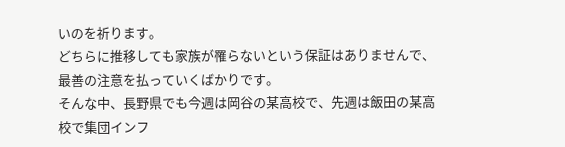いのを祈ります。
どちらに推移しても家族が罹らないという保証はありませんで、最善の注意を払っていくばかりです。
そんな中、長野県でも今週は岡谷の某高校で、先週は飯田の某高校で集団インフ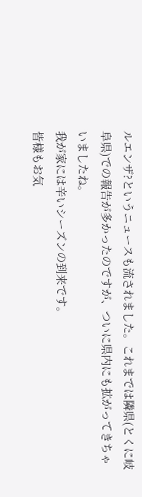ルエンザ?というニュースも流されました。これまでは隣県(とくに岐阜県)での報告が多かったのですが、ついに県内にも拡がってきちゃいましたね。
我が家には辛いシーズンの到来です。
皆様もお気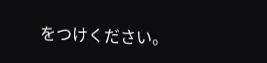をつけください。